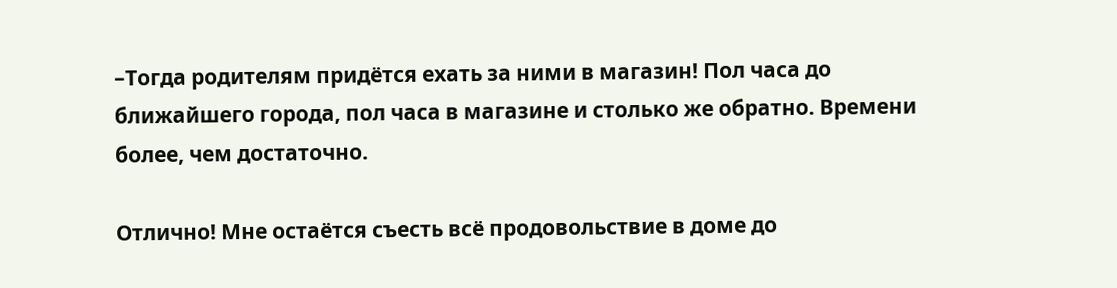–Тогда родителям придётся ехать за ними в магазин! Пол часа до ближайшего города, пол часа в магазине и столько же обратно. Времени более, чем достаточно.

Отлично! Мне остаётся съесть всё продовольствие в доме до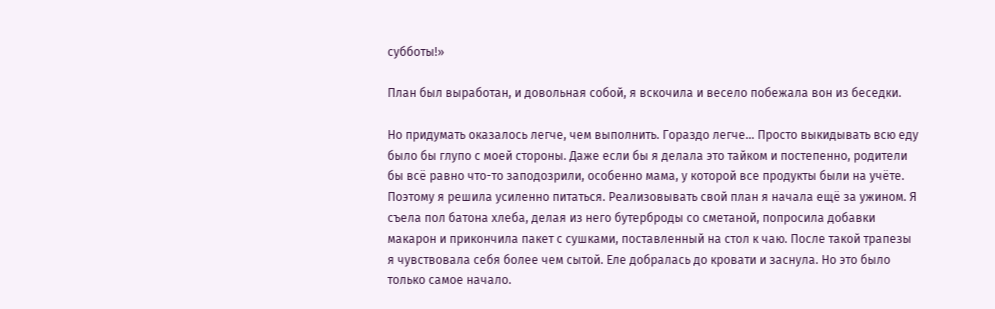субботы!»

План был выработан, и довольная собой, я вскочила и весело побежала вон из беседки.

Но придумать оказалось легче, чем выполнить. Гораздо легче… Просто выкидывать всю еду было бы глупо с моей стороны. Даже если бы я делала это тайком и постепенно, родители бы всё равно что-то заподозрили, особенно мама, у которой все продукты были на учёте. Поэтому я решила усиленно питаться. Реализовывать свой план я начала ещё за ужином. Я съела пол батона хлеба, делая из него бутерброды со сметаной, попросила добавки макарон и прикончила пакет с сушками, поставленный на стол к чаю. После такой трапезы я чувствовала себя более чем сытой. Еле добралась до кровати и заснула. Но это было только самое начало.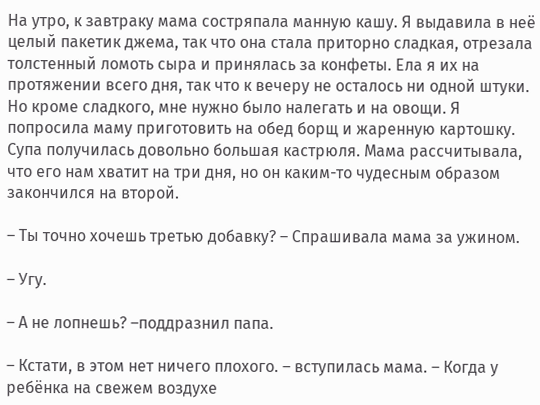На утро, к завтраку мама состряпала манную кашу. Я выдавила в неё целый пакетик джема, так что она стала приторно сладкая, отрезала толстенный ломоть сыра и принялась за конфеты. Ела я их на протяжении всего дня, так что к вечеру не осталось ни одной штуки. Но кроме сладкого, мне нужно было налегать и на овощи. Я попросила маму приготовить на обед борщ и жаренную картошку. Супа получилась довольно большая кастрюля. Мама рассчитывала, что его нам хватит на три дня, но он каким-то чудесным образом закончился на второй.

– Ты точно хочешь третью добавку? – Спрашивала мама за ужином.

– Угу.

– А не лопнешь? –поддразнил папа.

– Кстати, в этом нет ничего плохого. – вступилась мама. – Когда у ребёнка на свежем воздухе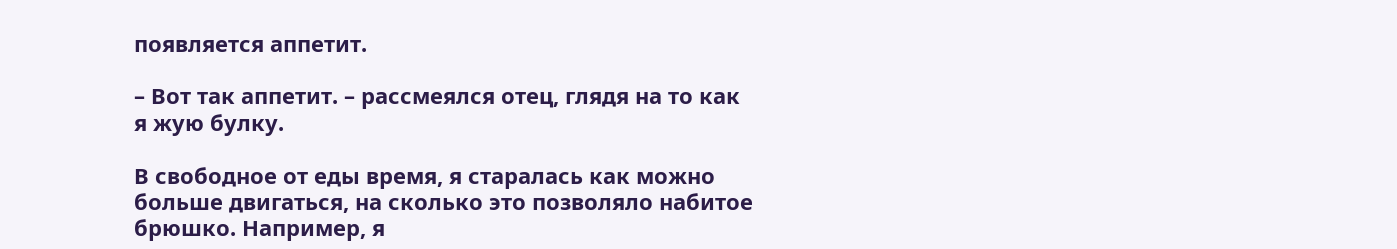появляется аппетит.

– Вот так аппетит. – рассмеялся отец, глядя на то как я жую булку.

В свободное от еды время, я старалась как можно больше двигаться, на сколько это позволяло набитое брюшко. Например, я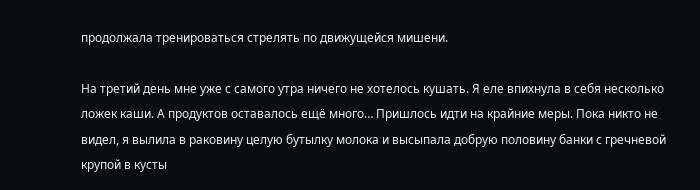продолжала тренироваться стрелять по движущейся мишени.

На третий день мне уже с самого утра ничего не хотелось кушать. Я еле впихнула в себя несколько ложек каши. А продуктов оставалось ещё много… Пришлось идти на крайние меры. Пока никто не видел, я вылила в раковину целую бутылку молока и высыпала добрую половину банки с гречневой крупой в кусты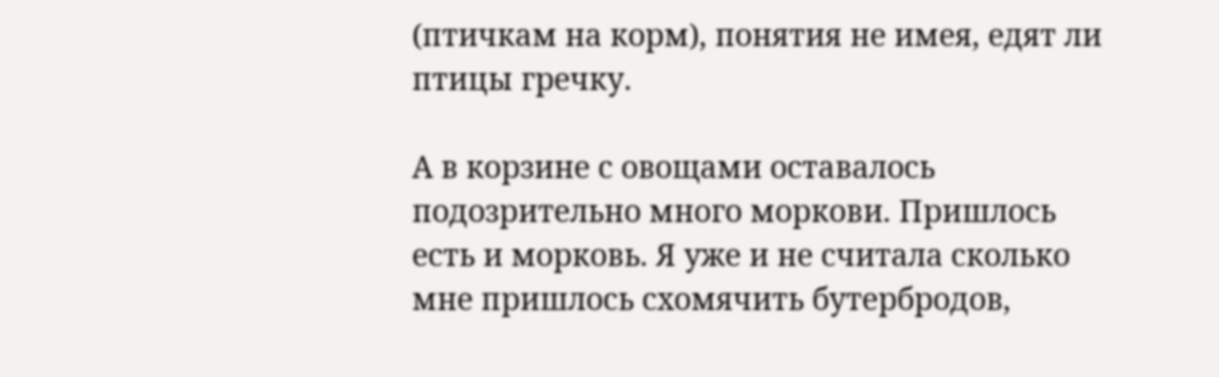(птичкам на корм), понятия не имея, едят ли птицы гречку.

А в корзине с овощами оставалось подозрительно много моркови. Пришлось есть и морковь. Я уже и не считала сколько мне пришлось схомячить бутербродов,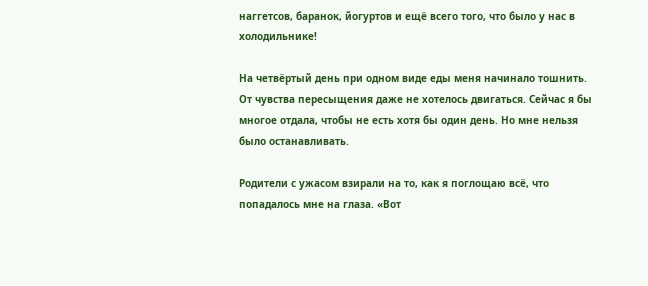наггетсов, баранок, йогуртов и ещё всего того, что было у нас в холодильнике!

На четвёртый день при одном виде еды меня начинало тошнить. От чувства пересыщения даже не хотелось двигаться. Сейчас я бы многое отдала, чтобы не есть хотя бы один день. Но мне нельзя было останавливать.

Родители с ужасом взирали на то, как я поглощаю всё, что попадалось мне на глаза. «Вот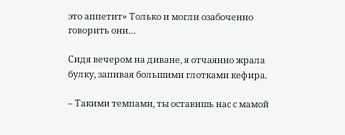это аппетит» Только и могли озабоченно говорить они…

Сидя вечером на диване, я отчаянно жрала булку, запивая большими глотками кефира.

– Такими темпами, ты оставишь нас с мамой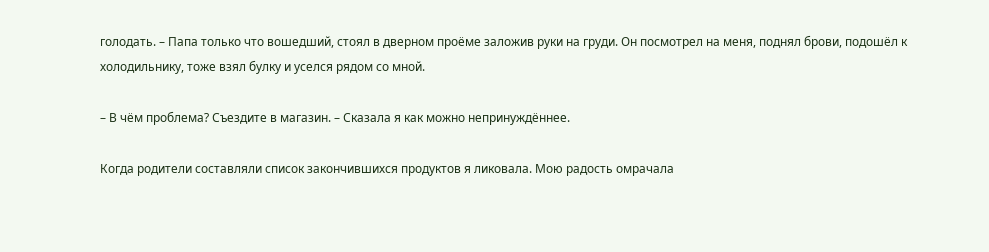голодать. – Папа только что вошедший, стоял в дверном проёме заложив руки на груди. Он посмотрел на меня, поднял брови, подошёл к холодильнику, тоже взял булку и уселся рядом со мной.

– В чём проблема? Съездите в магазин. – Сказала я как можно непринуждённее.

Когда родители составляли список закончившихся продуктов я ликовала. Мою радость омрачала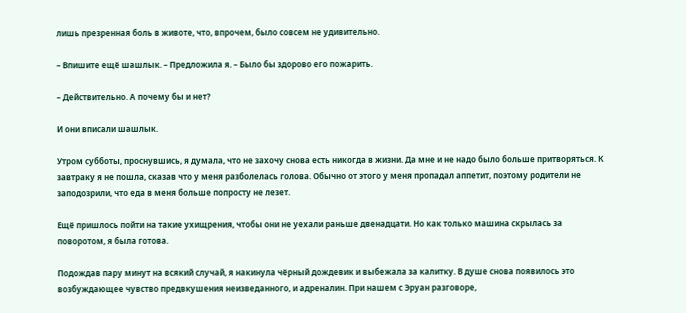лишь презренная боль в животе, что, впрочем, было совсем не удивительно.

– Впишите ещё шашлык. – Предложила я. – Было бы здорово его пожарить.

– Действительно. А почему бы и нет?

И они вписали шашлык.

Утром субботы, проснувшись, я думала, что не захочу снова есть никогда в жизни. Да мне и не надо было больше притворяться. К завтраку я не пошла, сказав что у меня разболелась голова. Обычно от этого у меня пропадал аппетит, поэтому родители не заподозрили, что еда в меня больше попросту не лезет.

Ещё пришлось пойти на такие ухищрения, чтобы они не уехали раньше двенадцати. Но как только машина скрылась за поворотом, я была готова.

Подождав пару минут на всякий случай, я накинула чёрный дождевик и выбежала за калитку. В душе снова появилось это возбуждающее чувство предвкушения неизведанного, и адреналин. При нашем с Эруан разговоре,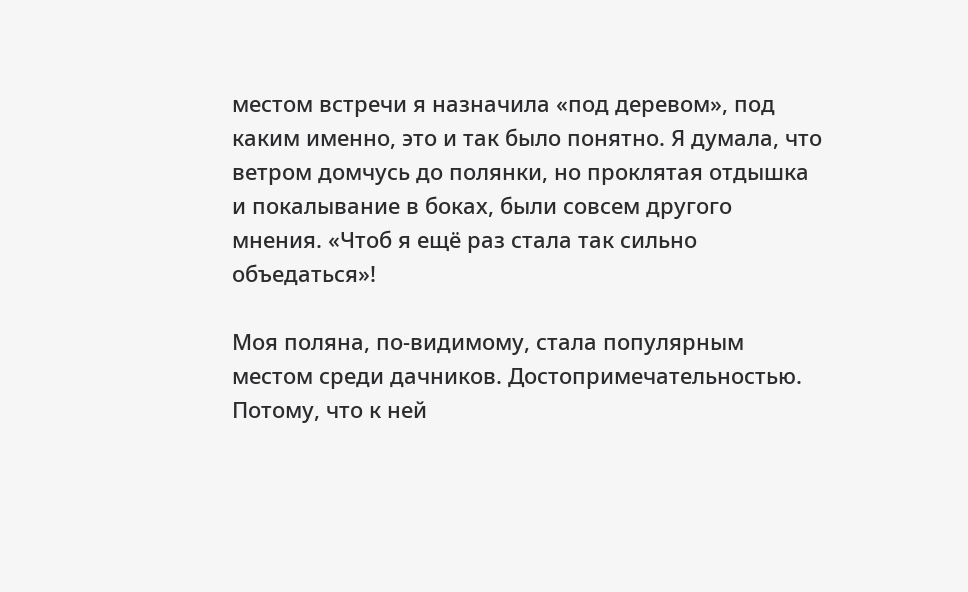местом встречи я назначила «под деревом», под каким именно, это и так было понятно. Я думала, что ветром домчусь до полянки, но проклятая отдышка и покалывание в боках, были совсем другого мнения. «Чтоб я ещё раз стала так сильно объедаться»!

Моя поляна, по-видимому, стала популярным местом среди дачников. Достопримечательностью. Потому, что к ней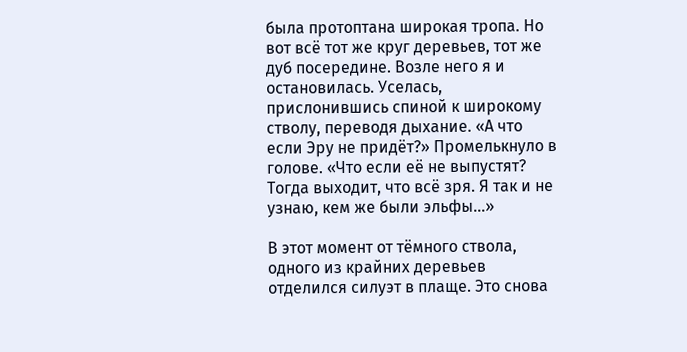была протоптана широкая тропа. Но вот всё тот же круг деревьев, тот же дуб посередине. Возле него я и остановилась. Уселась, прислонившись спиной к широкому стволу, переводя дыхание. «А что если Эру не придёт?» Промелькнуло в голове. «Что если её не выпустят? Тогда выходит, что всё зря. Я так и не узнаю, кем же были эльфы…»

В этот момент от тёмного ствола, одного из крайних деревьев отделился силуэт в плаще. Это снова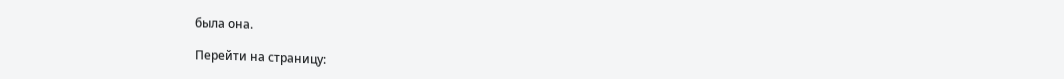была она.

Перейти на страницу: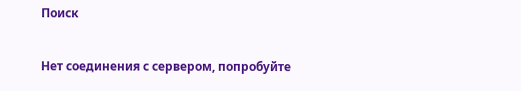Поиск

Нет соединения с сервером, попробуйте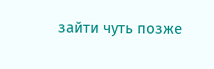зайти чуть позже